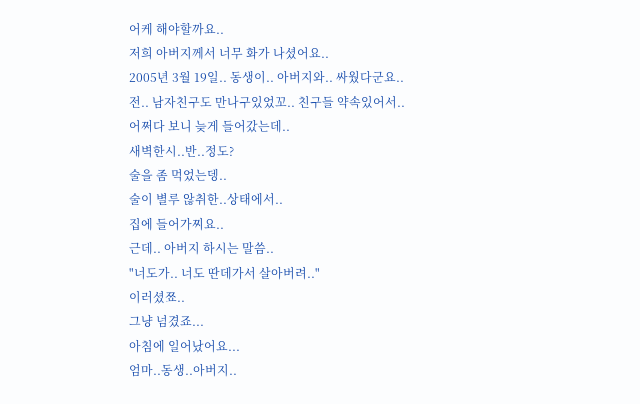어케 해야할까요..
저희 아버지께서 너무 화가 나셨어요..
2005년 3월 19일.. 동생이.. 아버지와.. 싸웠다군요..
전.. 남자친구도 만나구있었꼬.. 친구들 약속있어서..
어쩌다 보니 늦게 들어갔는데..
새벽한시..반..정도?
술을 좀 먹었는뎅..
술이 별루 않취한..상태에서..
집에 들어가찌요..
근데.. 아버지 하시는 말씀..
"너도가.. 너도 딴데가서 살아버려.."
이러셨쬬..
그냥 넘겼죠...
아침에 일어났어요...
엄마..동생..아버지..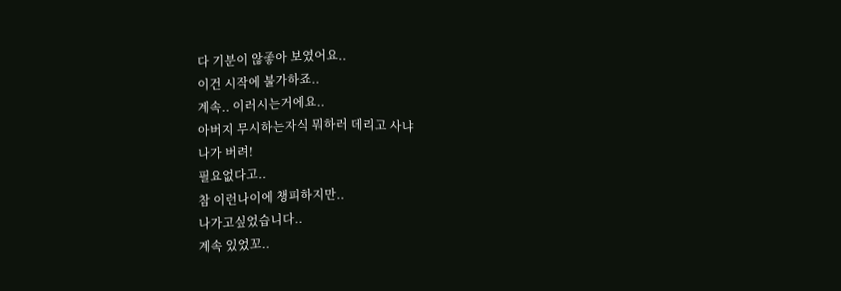다 기분이 않좋아 보였어요..
이건 시작에 불가하죠..
계속.. 이러시는거에요..
아버지 무시하는자식 뭐하러 데리고 사냐
나가 버려!
필요없다고..
참 이런나이에 챙피하지만..
나가고싶었습니다..
계속 있었꼬..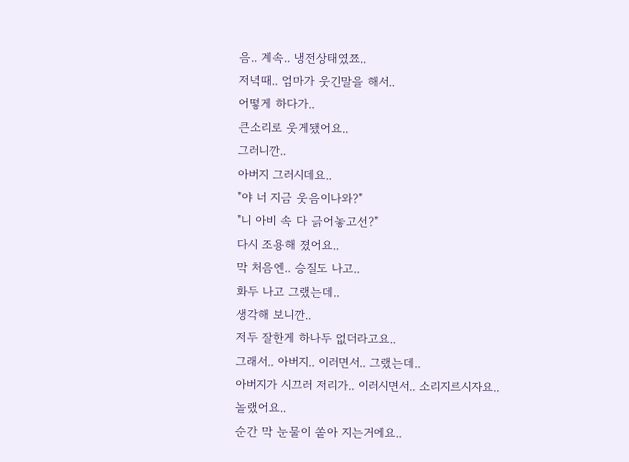음.. 계속.. 냉전상태였쬬..
저녁때.. 엄마가 웃긴말을 해서..
어떻게 하다가..
큰소리로 웃게됐어요..
그러니깐..
아버지 그러시데요..
"야 너 지금 웃음이나와?"
"니 아비 속 다 긁어놓고선?"
다시 조용해 졌어요..
막 처음엔.. 승질도 나고..
화두 나고 그랬는데..
생각해 보니깐..
저두 잘한게 하나두 없더라고요..
그래서.. 아버지.. 이러면서.. 그랬는데..
아버지가 시끄러 저리가.. 이러시면서.. 소리지르시자요..
놀랬어요..
순간 막 눈물이 쏱아 지는거에요..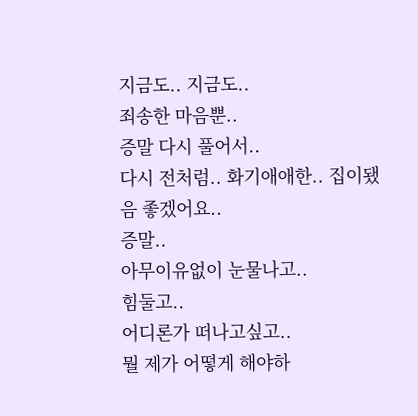지금도.. 지금도..
죄송한 마음뿐..
증말 다시 풀어서..
다시 전처럼.. 화기애애한.. 집이됐음 좋겠어요..
증말..
아무이유없이 눈물나고..
힘둘고..
어디론가 떠나고싶고..
뭘 제가 어떻게 해야하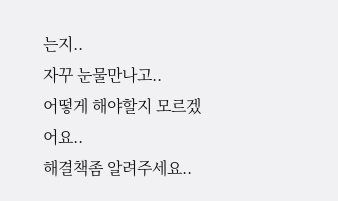는지..
자꾸 눈물만나고..
어떻게 해야할지 모르겠어요..
해결책좀 알려주세요..